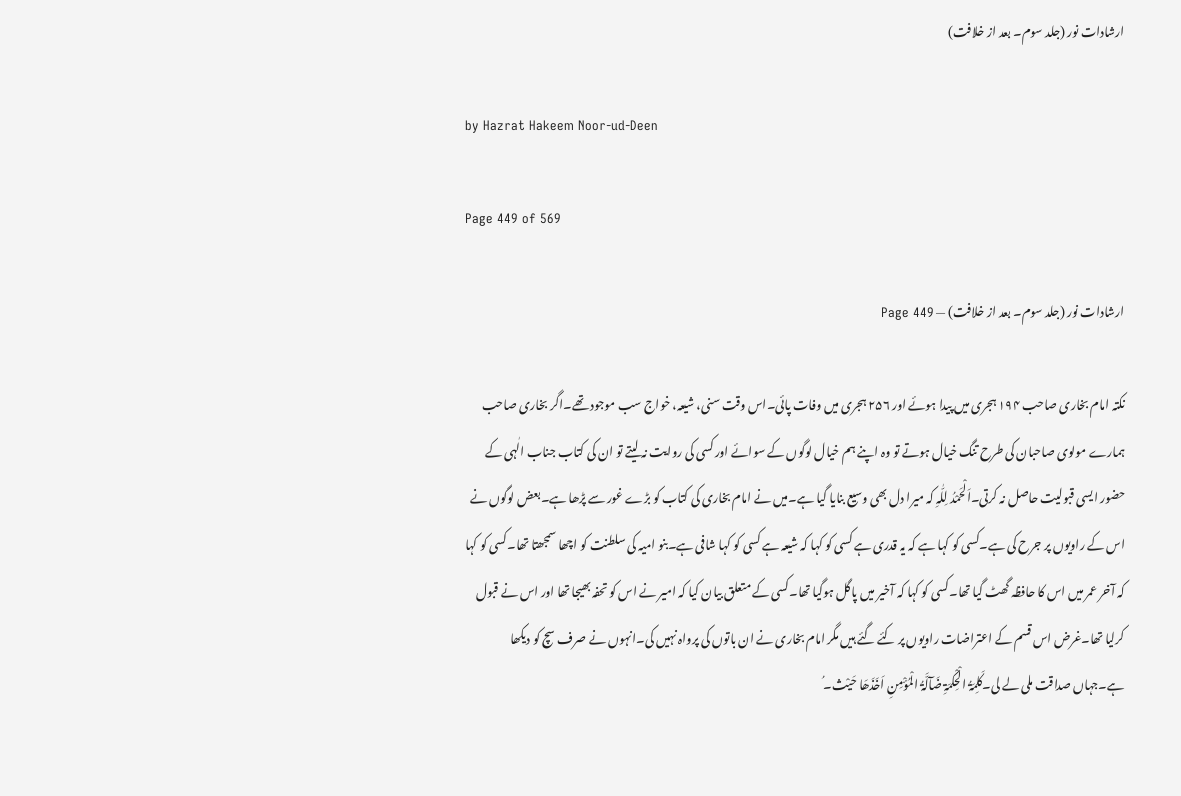ارشادات نور (جلد سوم۔ بعد از خلافت)

by Hazrat Hakeem Noor-ud-Deen

Page 449 of 569

ارشادات نور (جلد سوم۔ بعد از خلافت) — Page 449

نکتہ امام بخاری صاحب ۱۹۴ ہجری میں پیدا ہوئے اور ۲۵۶ ہجری میں وفات پائی۔اس وقت سنی، شیعہ، خواج سب موجود تھے۔اگر بخاری صاحب ہمارے مولوی صاحبان کی طرح تنگ خیال ہوتے تو وہ اپنے ہم خیال لوگوں کے سوائے اور کسی کی روایت نہ لیتے تو ان کی کتاب جناب الٰہی کے حضور ایسی قبولیت حاصل نہ کرتی۔اَلْحَمْدُ لِلّٰہِ کہ میرا دل بھی وسیع بنایا گیا ہے۔میں نے امام بخاری کی کتاب کو بڑے غور سے پڑھا ہے۔بعض لوگوں نے اس کے راویوں پر جرح کی ہے۔کسی کو کہا ہے کہ یہ قدری ہے کسی کو کہا کہ شیعہ ہے کسی کو کہا شافی ہے۔بنو امیہ کی سلطنت کو اچھا سمجھتا تھا۔کسی کو کہا کہ آخر عمر میں اس کا حافظہ گھٹ گیا تھا۔کسی کو کہا کہ آخیر میں پاگل ہوگیا تھا۔کسی کے متعلق بیان کیا کہ امیر نے اس کو تحفہ بھیجا تھا اور اس نے قبول کرلیا تھا۔غرض اس قسم کے اعتراضات راویوں پر کئے گئے ہیں مگر امام بخاری نے ان باتوں کی پرواہ نہیں کی۔انہوں نے صرف سچ کو دیکھا ہے۔جہاں صداقت ملی لے لی۔کَلِمَۃُ الْحِکْمَۃِ ضَآلَّۃُ الْمُؤْمِنِ اَخَذَھَا حَیْث۔ُ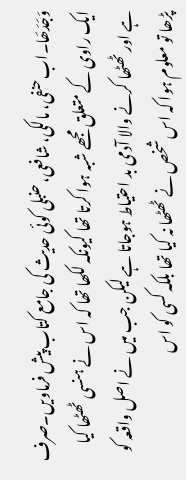وَجَدَھَا۔اب حنفی، مالکی، شافعی، حنبلی کوئی حدیث کی جامع کتاب پیش فرماویں۔صرف ایک راوی کے متعلق مجھے شبہ ہوا کرتا تھا کیونکہ لکھا تھا کہ اس نے ہنسی ٹھٹھا کیا ہے اور ٹھٹھا کرنے والا آدمی بد احتیاط ہوجاتا ہے لیکن جب میں نے اصل واقعہ کو پڑھا تو معلوم ہوا کہ اس شخص نے ٹھٹھا نہ کیا تھا بلکہ کسی کو اس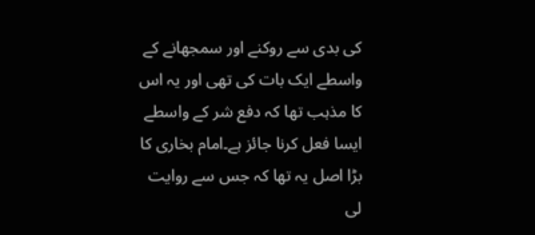کی بدی سے روکنے اور سمجھانے کے واسطے ایک بات کی تھی اور یہ اس کا مذہب تھا کہ دفع شر کے واسطے ایسا فعل کرنا جائز ہے۔امام بخاری کا بڑا اصل یہ تھا کہ جس سے روایت لی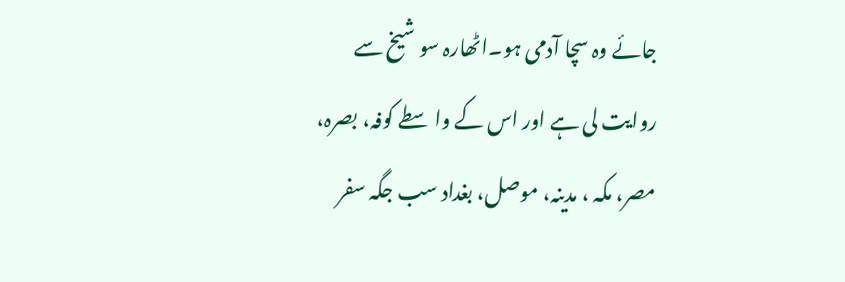جائے وہ سچا آدمی ہو۔اٹھارہ سو شیخ سے روایت لی ہے اور اس کے واسطے کوفہ، بصرہ، مصر، مکہ ، مدینہ، موصل، بغداد سب جگہ سفر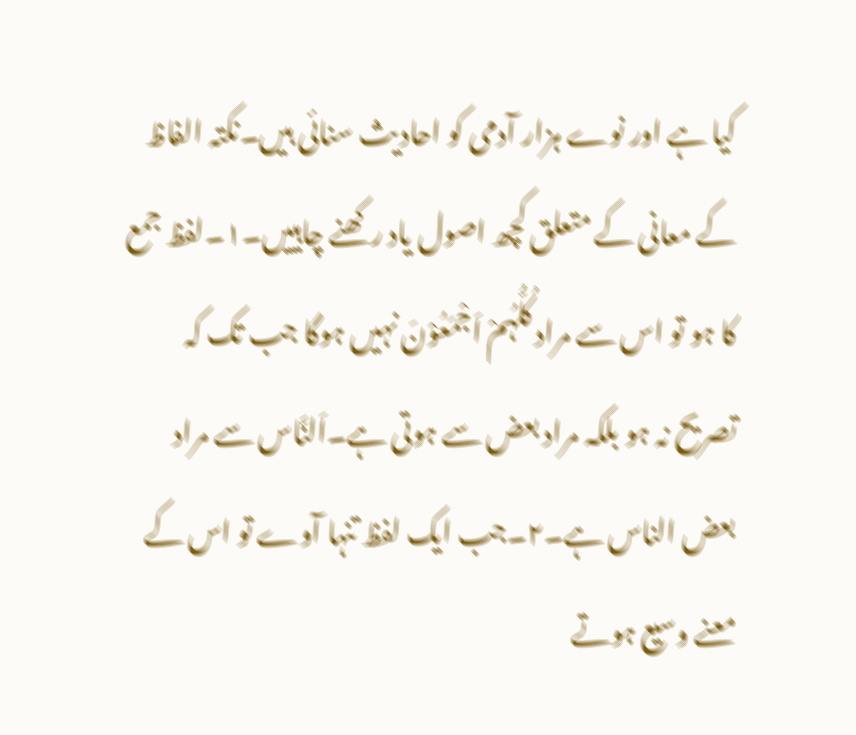کیا ہے اور نوے ہزار آدمی کو احادیث سنائی ہیں۔نکتہ الفاظ کے معانی کے متعلق کچھ اصول یاد رکھنے چاہییں۔۱۔لفظ جمع کا ہو تو اس سے مراد کُلُّہُمْ اَجْمَعُوْنَ نہیں ہوگا جب تک کہ تصریح نہ ہو بلکہ مراد بعض سے ہوتی ہے۔اَلنَّاس سے مراد بعض الناس ہے۔۲۔جب ایک لفظ تنہا آوے تو اس کے معنے وسیع ہوتے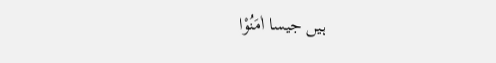ہیں جیسا اٰمَنُوْا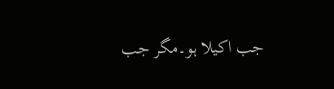جب اکیلا ہو۔مگر جب